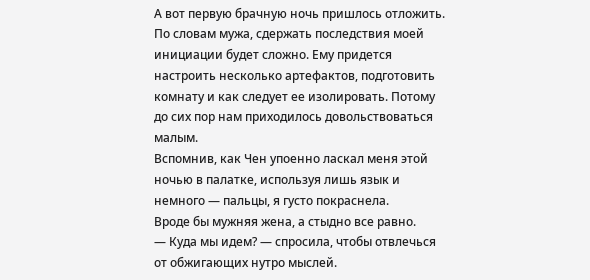А вот первую брачную ночь пришлось отложить.
По словам мужа, сдержать последствия моей инициации будет сложно. Ему придется настроить несколько артефактов, подготовить комнату и как следует ее изолировать. Потому до сих пор нам приходилось довольствоваться малым.
Вспомнив, как Чен упоенно ласкал меня этой ночью в палатке, используя лишь язык и немного — пальцы, я густо покраснела.
Вроде бы мужняя жена, а стыдно все равно.
— Куда мы идем? — спросила, чтобы отвлечься от обжигающих нутро мыслей.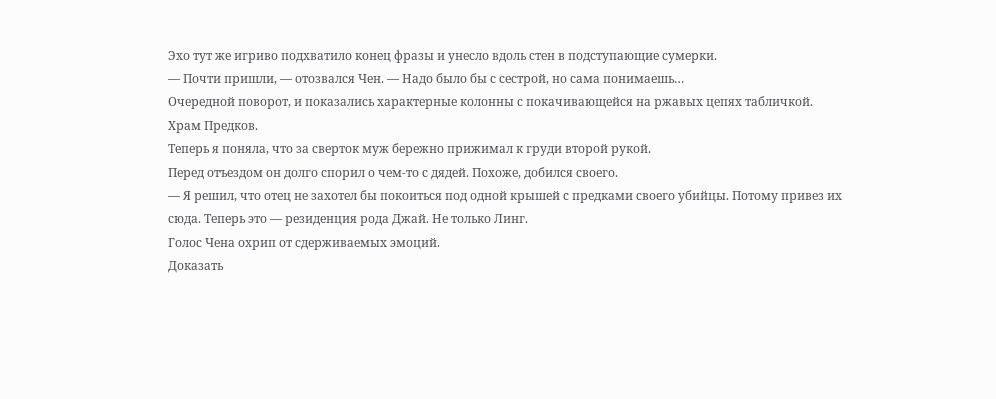Эхо тут же игриво подхватило конец фразы и унесло вдоль стен в подступающие сумерки.
— Почти пришли, — отозвался Чен. — Надо было бы с сестрой, но сама понимаешь…
Очередной поворот, и показались характерные колонны с покачивающейся на ржавых цепях табличкой.
Храм Предков.
Теперь я поняла, что за сверток муж бережно прижимал к груди второй рукой.
Перед отъездом он долго спорил о чем-то с дядей. Похоже, добился своего.
— Я решил, что отец не захотел бы покоиться под одной крышей с предками своего убийцы. Потому привез их сюда. Теперь это — резиденция рода Джай. Не только Линг.
Голос Чена охрип от сдерживаемых эмоций.
Доказать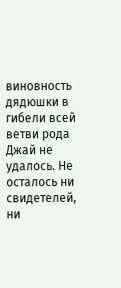виновность дядюшки в гибели всей ветви рода Джай не удалось. Не осталось ни свидетелей, ни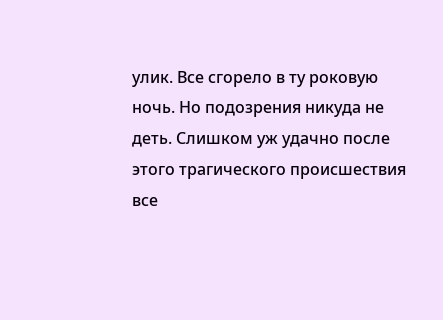улик. Все сгорело в ту роковую ночь. Но подозрения никуда не деть. Слишком уж удачно после этого трагического происшествия все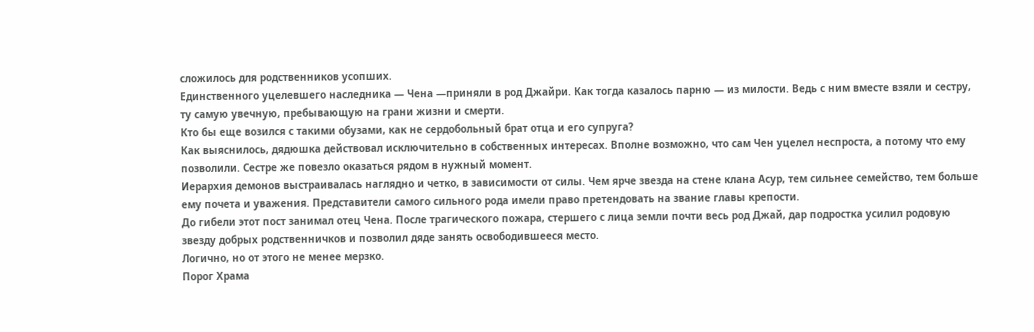сложилось для родственников усопших.
Единственного уцелевшего наследника — Чена —приняли в род Джайри. Как тогда казалось парню — из милости. Ведь с ним вместе взяли и сестру, ту самую увечную, пребывающую на грани жизни и смерти.
Кто бы еще возился с такими обузами, как не сердобольный брат отца и его супруга?
Как выяснилось, дядюшка действовал исключительно в собственных интересах. Вполне возможно, что сам Чен уцелел неспроста, а потому что ему позволили. Сестре же повезло оказаться рядом в нужный момент.
Иерархия демонов выстраивалась наглядно и четко, в зависимости от силы. Чем ярче звезда на стене клана Асур, тем сильнее семейство, тем больше ему почета и уважения. Представители самого сильного рода имели право претендовать на звание главы крепости.
До гибели этот пост занимал отец Чена. После трагического пожара, стершего с лица земли почти весь род Джай, дар подростка усилил родовую звезду добрых родственничков и позволил дяде занять освободившееся место.
Логично, но от этого не менее мерзко.
Порог Храма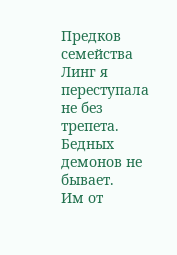Предков семейства Линг я переступала не без трепета.
Бедных демонов не бывает.
Им от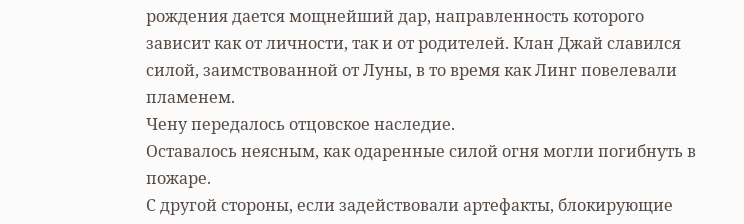рождения дается мощнейший дар, направленность которого зависит как от личности, так и от родителей. Клан Джай славился силой, заимствованной от Луны, в то время как Линг повелевали пламенем.
Чену передалось отцовское наследие.
Оставалось неясным, как одаренные силой огня могли погибнуть в пожаре.
С другой стороны, если задействовали артефакты, блокирующие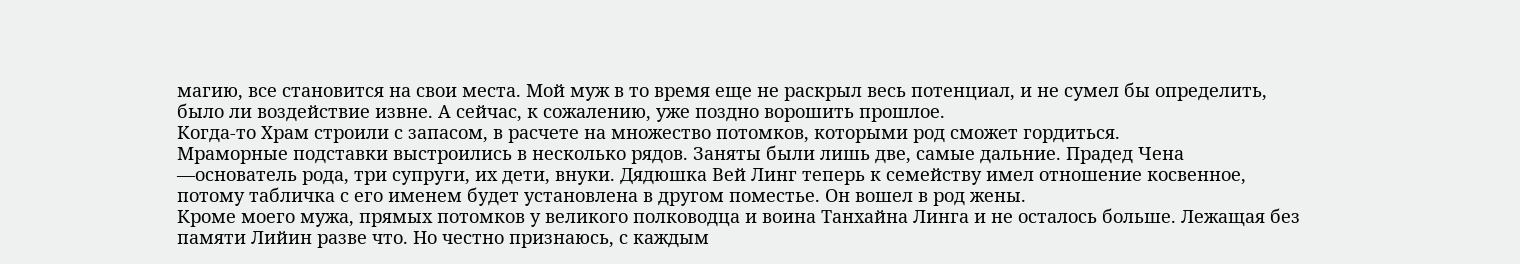магию, все становится на свои места. Мой муж в то время еще не раскрыл весь потенциал, и не сумел бы определить, было ли воздействие извне. А сейчас, к сожалению, уже поздно ворошить прошлое.
Когда-то Храм строили с запасом, в расчете на множество потомков, которыми род сможет гордиться.
Мраморные подставки выстроились в несколько рядов. Заняты были лишь две, самые дальние. Прадед Чена —основатель рода, три супруги, их дети, внуки. Дядюшка Вей Линг теперь к семейству имел отношение косвенное, потому табличка с его именем будет установлена в другом поместье. Он вошел в род жены.
Кроме моего мужа, прямых потомков у великого полководца и воина Танхайна Линга и не осталось больше. Лежащая без памяти Лийин разве что. Но честно признаюсь, с каждым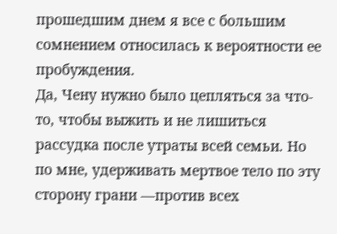прошедшим днем я все с большим сомнением относилась к вероятности ее пробуждения.
Да, Чену нужно было цепляться за что-то, чтобы выжить и не лишиться рассудка после утраты всей семьи. Но по мне, удерживать мертвое тело по эту сторону грани —против всех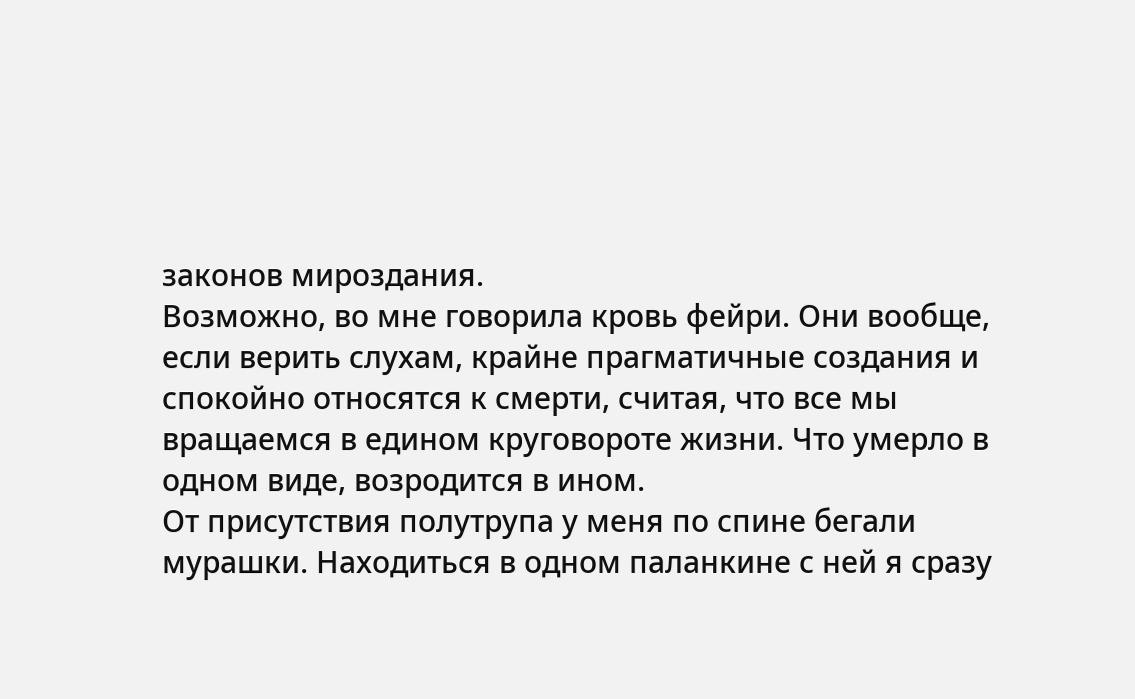законов мироздания.
Возможно, во мне говорила кровь фейри. Они вообще, если верить слухам, крайне прагматичные создания и спокойно относятся к смерти, считая, что все мы вращаемся в едином круговороте жизни. Что умерло в одном виде, возродится в ином.
От присутствия полутрупа у меня по спине бегали мурашки. Находиться в одном паланкине с ней я сразу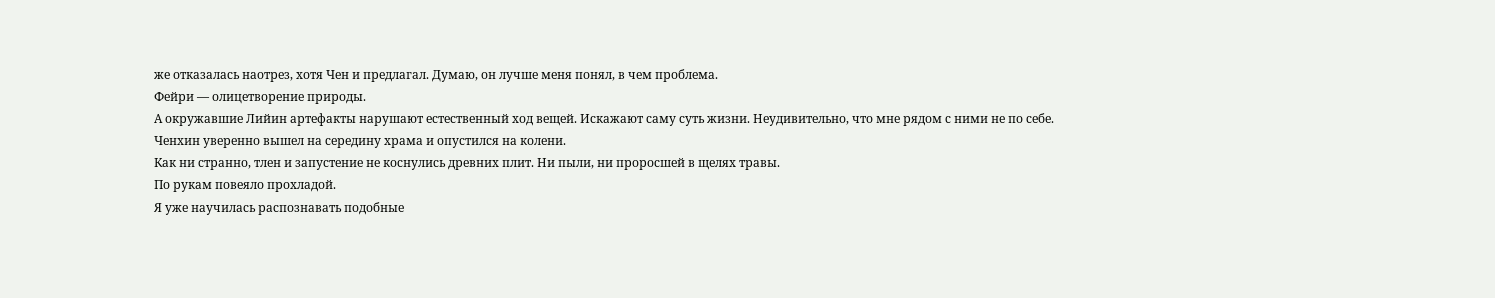же отказалась наотрез, хотя Чен и предлагал. Думаю, он лучше меня понял, в чем проблема.
Фейри — олицетворение природы.
А окружавшие Лийин артефакты нарушают естественный ход вещей. Искажают саму суть жизни. Неудивительно, что мне рядом с ними не по себе.
Ченхин уверенно вышел на середину храма и опустился на колени.
Как ни странно, тлен и запустение не коснулись древних плит. Ни пыли, ни проросшей в щелях травы.
По рукам повеяло прохладой.
Я уже научилась распознавать подобные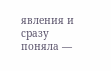явления и сразу поняла —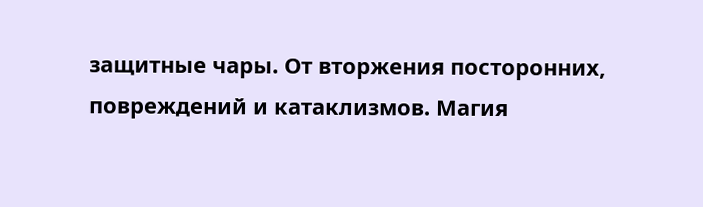защитные чары. От вторжения посторонних, повреждений и катаклизмов. Магия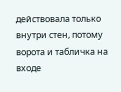действовала только внутри стен, потому ворота и табличка на входе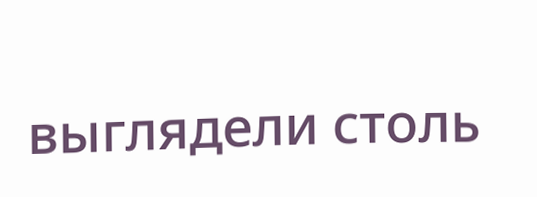выглядели столь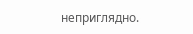неприглядно.